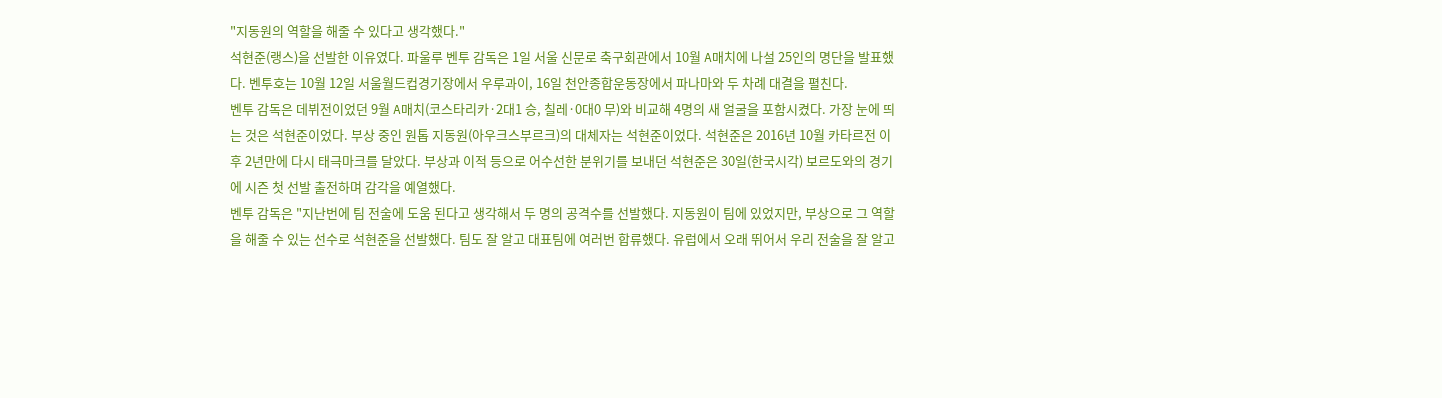"지동원의 역할을 해줄 수 있다고 생각했다."
석현준(랭스)을 선발한 이유였다. 파울루 벤투 감독은 1일 서울 신문로 축구회관에서 10월 A매치에 나설 25인의 명단을 발표했다. 벤투호는 10월 12일 서울월드컵경기장에서 우루과이, 16일 천안종합운동장에서 파나마와 두 차례 대결을 펼친다.
벤투 감독은 데뷔전이었던 9월 A매치(코스타리카·2대1 승, 칠레·0대0 무)와 비교해 4명의 새 얼굴을 포함시켰다. 가장 눈에 띄는 것은 석현준이었다. 부상 중인 원톱 지동원(아우크스부르크)의 대체자는 석현준이었다. 석현준은 2016년 10월 카타르전 이후 2년만에 다시 태극마크를 달았다. 부상과 이적 등으로 어수선한 분위기를 보내던 석현준은 30일(한국시각) 보르도와의 경기에 시즌 첫 선발 출전하며 감각을 예열했다.
벤투 감독은 "지난번에 팀 전술에 도움 된다고 생각해서 두 명의 공격수를 선발했다. 지동원이 팀에 있었지만, 부상으로 그 역할을 해줄 수 있는 선수로 석현준을 선발했다. 팀도 잘 알고 대표팀에 여러번 합류했다. 유럽에서 오래 뛰어서 우리 전술을 잘 알고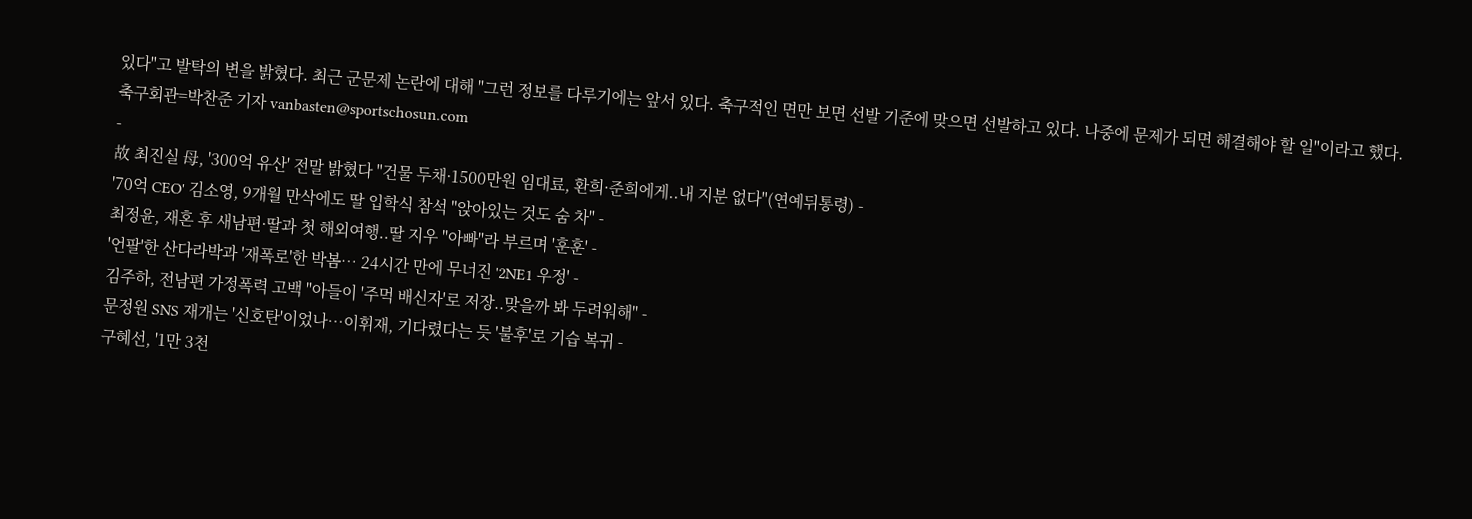있다"고 발탁의 변을 밝혔다. 최근 군문제 논란에 대해 "그런 정보를 다루기에는 앞서 있다. 축구적인 면만 보면 선발 기준에 맞으면 선발하고 있다. 나중에 문제가 되면 해결해야 할 일"이라고 했다.
축구회관=박찬준 기자 vanbasten@sportschosun.com
-
故 최진실 母, '300억 유산' 전말 밝혔다 "건물 두채·1500만원 임대료, 환희·준희에게..내 지분 없다"(연예뒤통령) -
'70억 CEO' 김소영, 9개월 만삭에도 딸 입학식 참석 "앉아있는 것도 숨 차" -
최정윤, 재혼 후 새남편·딸과 첫 해외여행..딸 지우 "아빠"라 부르며 '훈훈' -
'언팔'한 산다라박과 '재폭로'한 박봄… 24시간 만에 무너진 '2NE1 우정' -
김주하, 전남편 가정폭력 고백 "아들이 '주먹 배신자'로 저장..맞을까 봐 두려워해" -
문정원 SNS 재개는 '신호탄'이었나…이휘재, 기다렸다는 듯 '불후'로 기습 복귀 -
구혜선, '1만 3천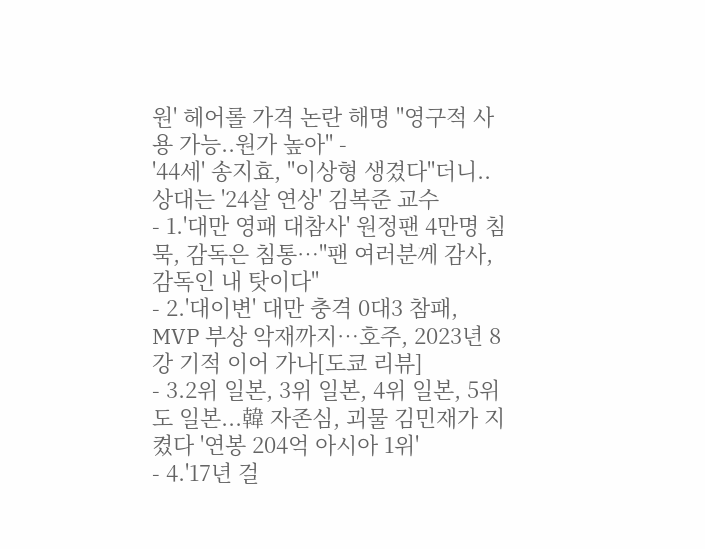원' 헤어롤 가격 논란 해명 "영구적 사용 가능..원가 높아" -
'44세' 송지효, "이상형 생겼다"더니..상대는 '24살 연상' 김복준 교수
- 1.'대만 영패 대참사' 원정팬 4만명 침묵, 감독은 침통…"팬 여러분께 감사, 감독인 내 탓이다"
- 2.'대이변' 대만 충격 0대3 참패, MVP 부상 악재까지…호주, 2023년 8강 기적 이어 가나[도쿄 리뷰]
- 3.2위 일본, 3위 일본, 4위 일본, 5위도 일본...韓 자존심, 괴물 김민재가 지켰다 '연봉 204억 아시아 1위'
- 4.'17년 걸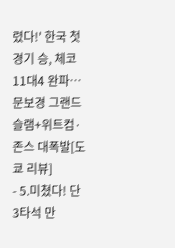렸다!' 한국 첫 경기 승, 체코 11대4 완파…문보경 그랜드슬램+위트컴·존스 대폭발[도쿄 리뷰]
- 5.미쳤다! 단 3타석 만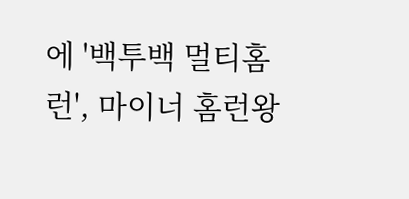에 '백투백 멀티홈런', 마이너 홈런왕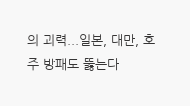의 괴력...일본, 대만, 호주 방패도 뚫는다